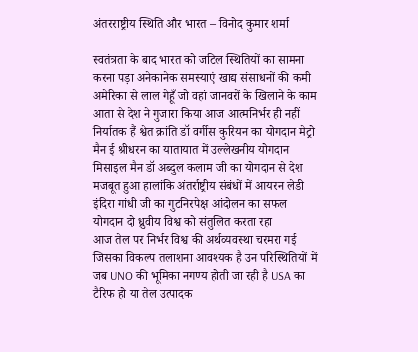अंतरराष्ट्रीय स्थिति और भारत – विनोद कुमार शर्मा

स्वतंत्रता के बाद भारत को जटिल स्थितियों का सामना करना पड़ा अनेकानेक समस्याएं खाद्य संसाधनों की कमी अमेरिका से लाल गेहूँ जो वहां जानवरों के खिलाने के काम आता से देश ने गुजारा किया आज आत्मनिर्भर ही नहीं निर्यातक हैं श्वेत क्रांति डॉ वर्गीस कुरियन का योगदान मेट्रो मैन ई श्रीधरन का यातायात में उल्लेखनीय योगदान मिसाइल मैन डॉ अब्दुल कलाम जी का योगदान से देश मजबूत हुआ हालांकि अंतर्राष्ट्रीय संबंधों में आयरन लेडी इंदिरा गांधी जी का गुटनिरपेक्ष आंदोलन का सफल योगदान दो ध्रुवीय विश्व को संतुलित करता रहा
आज तेल पर निर्भर विश्व की अर्थव्यवस्था चरमरा गई जिसका विकल्प तलाशना आवश्यक है उन परिस्थितियों में जब UNO की भूमिका नगण्य होती जा रही है USA का टैरिफ हो या तेल उत्पादक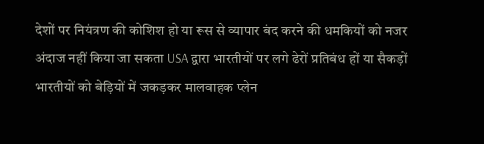देशों पर नियंत्रण की कोशिश हो या रूस से व्यापार बंद करने की धमकियों को नजर अंदाज नहीं किया जा सकता USA द्वारा भारतीयों पर लगे ढेरों प्रतिबंध हों या सैकड़ों भारतीयों को बेड़ियों में जकड़कर मालवाहक प्लेन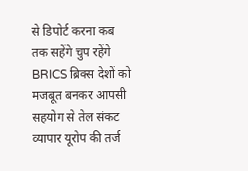से डिपोर्ट करना कब तक सहेंगे चुप रहेंगे
BRICS ब्रिक्स देशों को मजबूत बनकर आपसी सहयोग से तेल संकट व्यापार यूरोप की तर्ज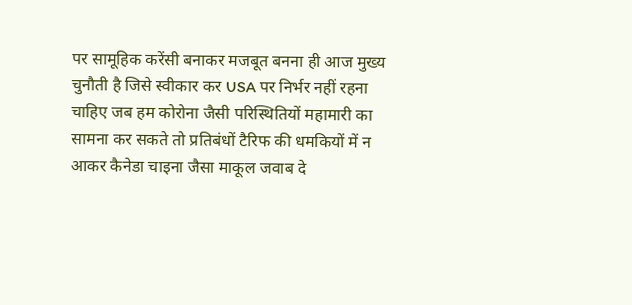पर सामूहिक करेंसी बनाकर मजबूत बनना ही आज मुख्य चुनौती है जिसे स्वीकार कर USA पर निर्भर नहीं रहना चाहिए जब हम कोरोना जैसी परिस्थितियों महामारी का सामना कर सकते तो प्रतिबंधों टैरिफ की धमकियों में न आकर कैनेडा चाइना जैसा माकूल जवाब दे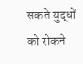सकते युद्धों को रोकने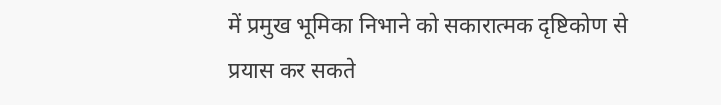में प्रमुख भूमिका निभाने को सकारात्मक दृष्टिकोण से प्रयास कर सकते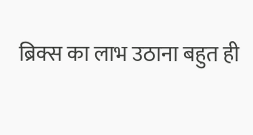ब्रिक्स का लाभ उठाना बहुत ही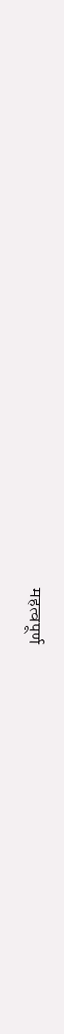महत्वपूर्ण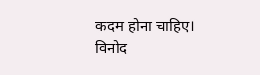कदम होना चाहिए।
विनोद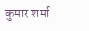कुमार शर्मा